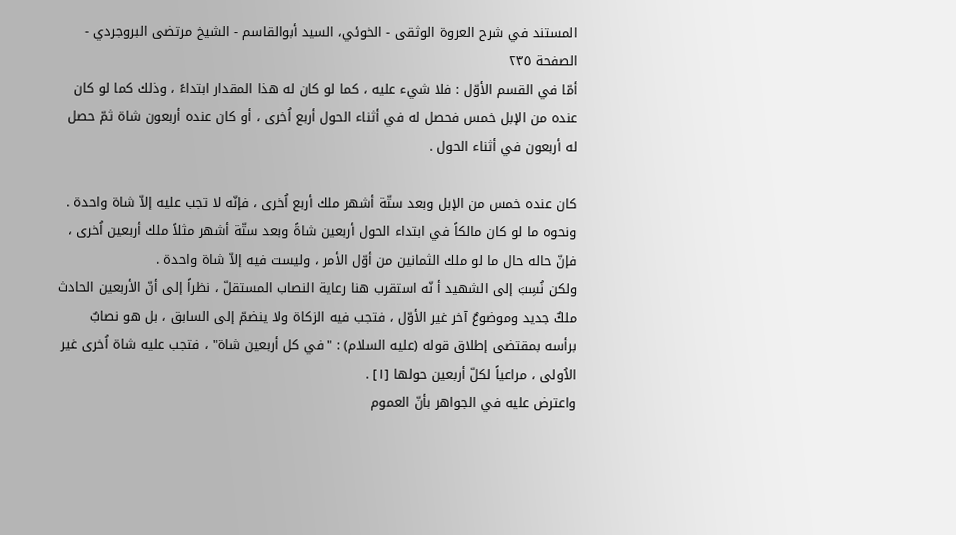المستند في شرح العروة الوثقى - الخوئي، السيد أبوالقاسم - الشيخ مرتضى البروجردي - الصفحة ٢٣٥
أمّا في القسم الأوّل : فلا شيء عليه ، كما لو كان له هذا المقدار ابتداءً ، وذلك كما لو كان عنده من الإبل خمس فحصل له في أثناء الحول أربع اُخرى ، أو كان عنده أربعون شاة ثمّ حصل له أربعون في أثناء الحول .

كان عنده خمس من الإبل وبعد ستّة أشهر ملك أربع اُخرى ، فإنّه لا تجب عليه إلاّ شاة واحدة .
ونحوه ما لو كان مالكاً في ابتداء الحول أربعين شاةً وبعد ستّة أشهر مثلاً ملك أربعين اُخرى ، فإنّ حاله حال ما لو ملك الثمانين من أوّل الأمر ، وليست فيه إلاّ شاة واحدة .
ولكن نُسِبَ إلى الشهيد أ نّه استقرب هنا رعاية النصاب المستقلّ ، نظراً إلى أنّ الأربعين الحادث ملكٌ جديد وموضوعٌ آخر غير الأوّل ، فتجب فيه الزكاة ولا ينضمّ إلى السابق ، بل هو نصابٌ برأسه بمقتضى إطلاق قوله (عليه السلام) : "في كل أربعين شاة" ، فتجب عليه شاة اُخرى غير الاُولى ، مراعياً لكلّ أربعين حولها [١] .
واعترض عليه في الجواهر بأنّ العموم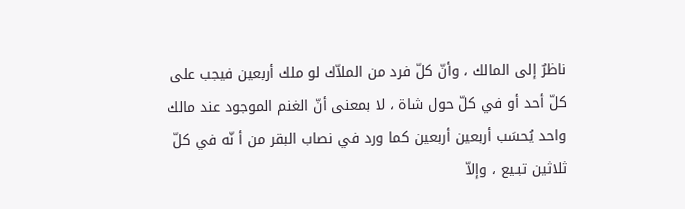ناظرٌ إلى المالك ، وأنّ كلّ فرد من الملاّك لو ملك أربعين فيجب على كلّ أحد أو في كلّ حول شاة ، لا بمعنى أنّ الغنم الموجود عند مالك واحد يُحسَب أربعين أربعين كما ورد في نصاب البقر من أ نّه في كلّ ثلاثين تبـيع ، وإلاّ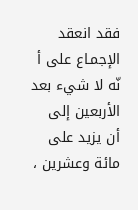فقد انعقد الإجمـاع على أ نّه لا شيء بعد الأربعين إلى أن يزيد على مائة وعشرين ،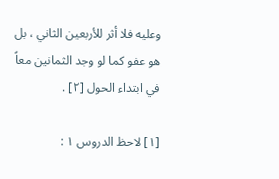وعليه فلا أثر للأربعين الثاني ، بل هو عفو كما لو وجد الثمانين معاً في ابتداء الحول [٢] .

[١] لاحظ الدروس ١ :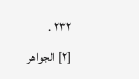٢٣٢ .
[٢] الجواهر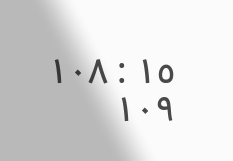١٥ : ١٠٨ ١٠٩